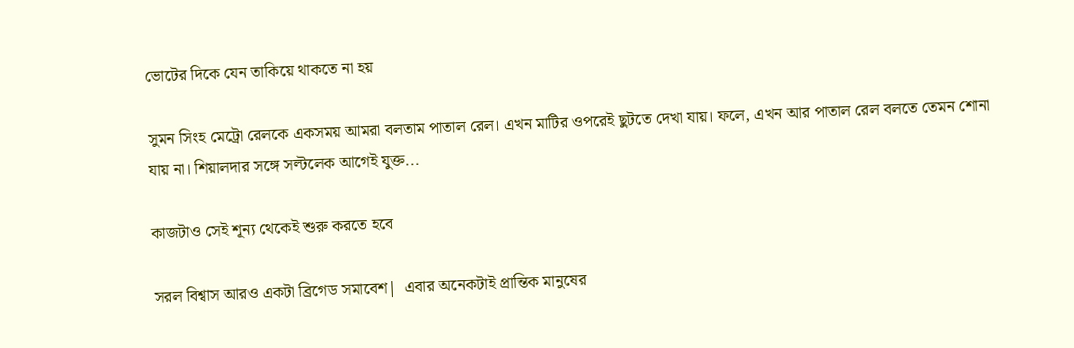ভোটের দিকে যেন তাকিয়ে থাকতে না হয়

সুমন সিংহ মেট্রো রেলকে একসময় আমরা বলতাম পাতাল রেল। এখন মাটির ওপরেই ছুটতে দেখা যায়। ফলে, এখন আর পাতাল রেল বলতে তেমন শোনা যায় না। শিয়ালদার সঙ্গে সল্টলেক আগেই যুক্ত...

কাজটাও সেই শূন্য থেকেই শুরু করতে হবে

সরল বিশ্বাস আরও একটা ব্রিগেড সমাবেশ|  এবার অনেকটাই প্রান্তিক মানুষের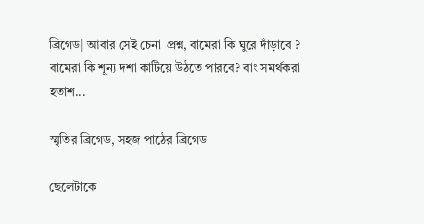ব্রিগেড| আবার সেই চেনা  প্রশ্ন, বামেরা কি ঘুরে দাঁড়াবে ? বামেরা কি শূন্য দশা কাটিয়ে উঠতে পারবে? বাং সমর্থকরা হতাশ...

স্মৃতির ব্রিগেড, সহজ পাঠের ব্রিগেড

ছেলেটাকে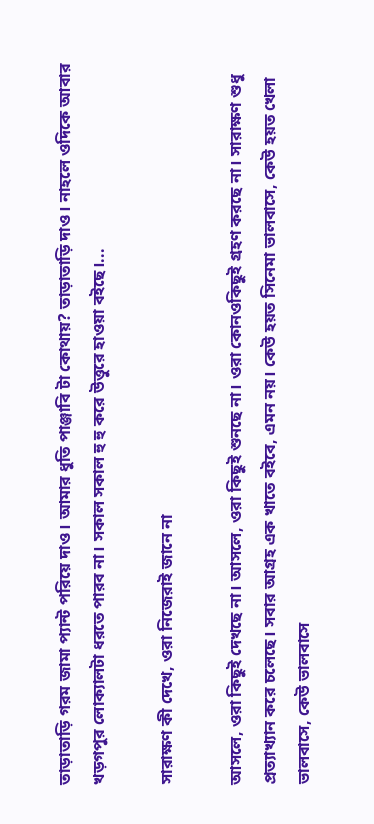তাড়াতাড়ি গরম জামা প্যান্ট পরিয়ে দাও। আমার ধুতি পাঞ্জাবি টা কোথায়? তাড়াতাড়ি দাও। নাহলে ওদিকে আবার খড়গপুর লোক্যালটা ধরতে পারব না। সকাল সকাল হু হু করে উত্তুরে হাওয়া বইছে।...

সারাক্ষণ কী দেখে, ওরা নিজেরাই জানে না

আসলে, ওরা কিছুই দেখছে না। আসলে, ওরা কিছুই শুনছে না। ওরা কোনওকিছুই গ্রহণ করছে না। সারাক্ষণ শুধু প্রত্যাখ্যান করে চলেছে। সবার আগ্রহ এক খাতে বইবে, এমন নয়। কেউ হয়ত সিনেমা ভালবাসে, কেউ হয়ত খেলা ভালবাসে, কেউ ভালবাসে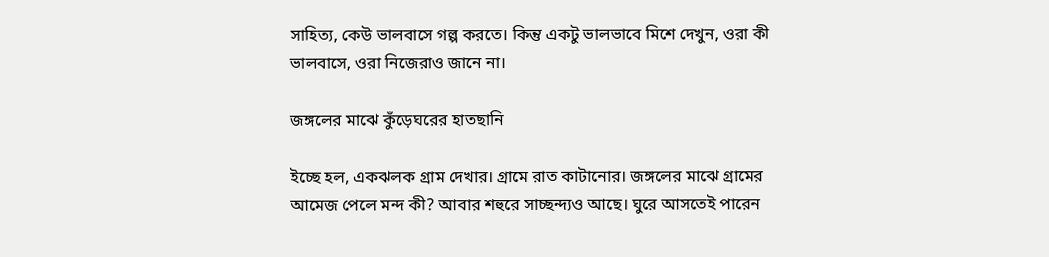সাহিত্য, কেউ ভালবাসে গল্প করতে। কিন্তু একটু ভালভাবে মিশে দেখুন, ওরা কী ভালবাসে, ওরা নিজেরাও জানে না।

জঙ্গলের মাঝে কুঁড়েঘরের হাতছানি

ইচ্ছে হল, একঝলক গ্রাম দেখার। গ্রামে রাত কাটানোর। জঙ্গলের মাঝে গ্রামের আমেজ পেলে মন্দ কী? আবার শহুরে সাচ্ছন্দ্যও আছে। ঘুরে আসতেই পারেন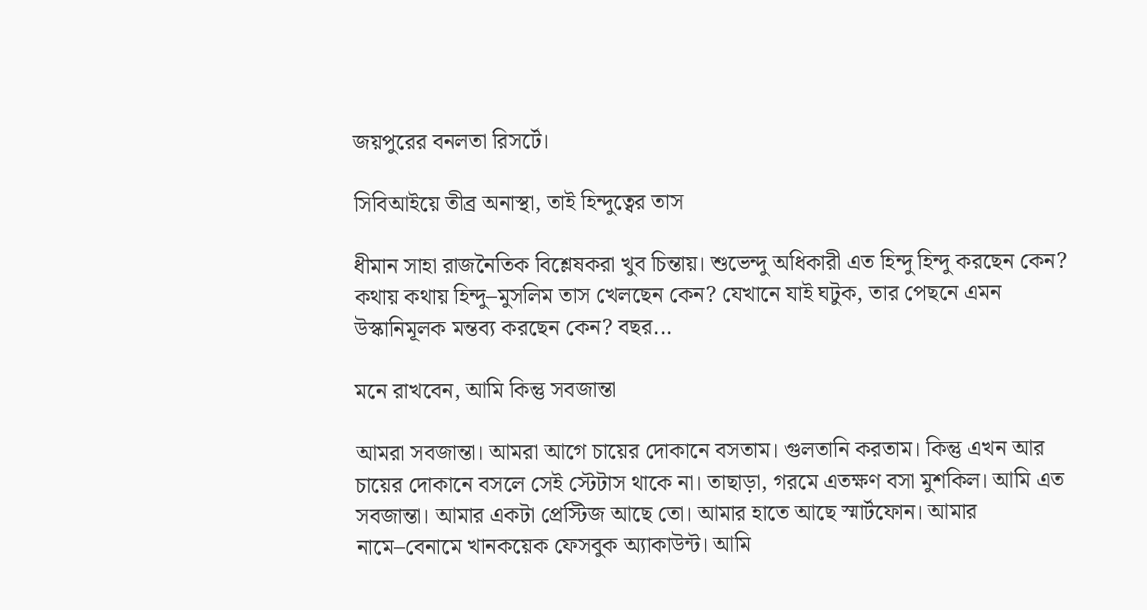জয়পুরের বনলতা রিসর্টে।

সিবিআইয়ে তীব্র অনাস্থা, তাই হিন্দুত্বের তাস

ধীমান সাহা রাজনৈতিক বিশ্লেষকরা খুব চিন্তায়। শুভেন্দু অধিকারী এত হিন্দু হিন্দু করছেন কেন? কথায় কথায় হিন্দু–মুসলিম তাস খেলছেন কেন? যেখানে যাই ঘটুক, তার পেছনে এমন উস্কানিমূলক মন্তব্য করছেন কেন? বছর...

মনে রাখবেন, আমি কিন্তু সবজান্তা

আমরা সবজান্তা। আমরা আগে চায়ের দোকানে বসতাম। গুলতানি করতাম। কিন্তু এখন আর চায়ের দোকানে বসলে সেই স্টেটাস থাকে না। তাছাড়া, গরমে এতক্ষণ বসা মুশকিল। আমি এত সবজান্তা। আমার একটা প্রেস্টিজ আছে তো। আমার হাতে আছে স্মার্টফোন। আমার নামে–বেনামে খানকয়েক ফেসবুক অ্যাকাউন্ট। আমি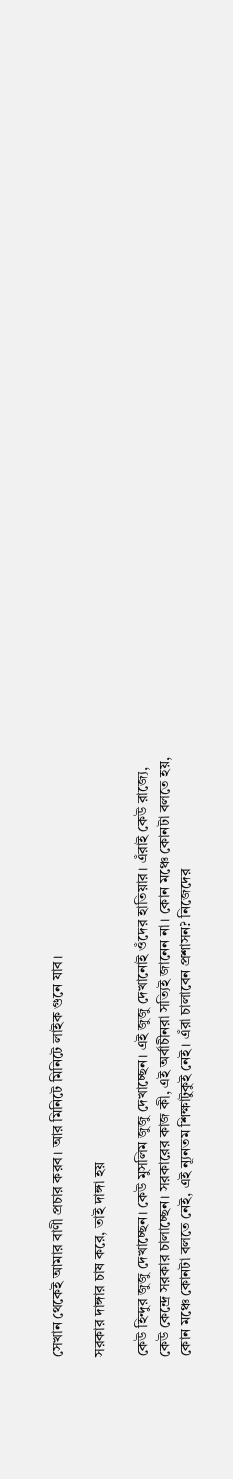সেখান থেকেই আমার বাণী প্রচার করব। আর মিনিটে মিনিটে লাইক গুনে যাব।

সরকার দাঙ্গার চাষ করে, তাই দাঙ্গা হয়

কেউ হিন্দুর জুজু দেখাচ্ছেন। কেউ মুসলিম জুজু দেখাচ্ছেন। এই জুজু দেখানোই ওঁদের হাতিয়ার। এঁরাই কেউ রাজ্যে, কেউ কেন্দ্রে সরকার চালাচ্ছেন। সরকারের কাজ কী, এই অর্বাচীনরা সত্যিই জানেন না। কোন মঞ্চে কোনটা বলতে হয়, কোন মঞ্চে কোনটা বলতে নেই, এই ন্যূনতম শিক্ষাটুকুই নেই। এঁরা চালাবেন প্রশাসন? নিজেদের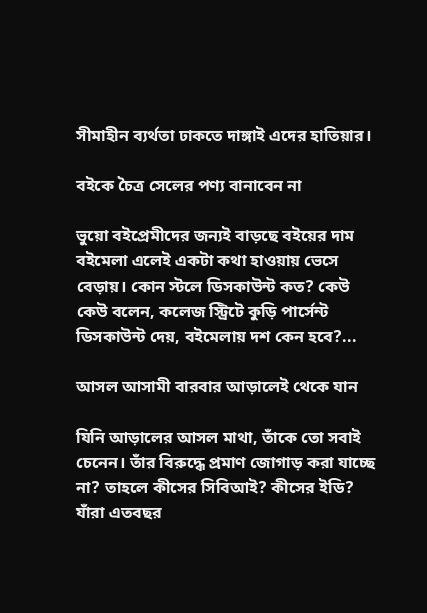সীমাহীন ব্যর্থতা ঢাকতে দাঙ্গাই এদের হাতিয়ার।

বইকে চৈত্র সেলের পণ্য বানাবেন না

ভুয়ো বইপ্রেমীদের জন্যই বাড়ছে বইয়ের দাম বইমেলা এলেই একটা কথা হাওয়ায় ভেসে বেড়ায়। কোন স্টলে ডিসকাউন্ট কত? কেউ কেউ বলেন, কলেজ স্ট্রিটে কুড়ি পার্সেন্ট ডিসকাউন্ট দেয়, বইমেলায় দশ কেন হবে?...

আসল আসামী বারবার আড়ালেই থেকে যান

যিনি আড়ালের আসল মাথা, তাঁকে তো সবাই চেনেন। তাঁর বিরুদ্ধে প্রমাণ জোগাড় করা যাচ্ছে না? তাহলে কীসের সিবিআই? কীসের ইডি? যাঁরা এতবছর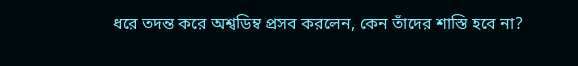ধরে তদন্ত করে অশ্বডিম্ব প্রসব করলেন, কেন তাঁদের শাস্তি হবে না?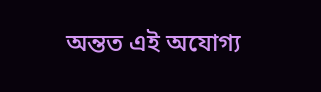অন্তত এই অযোগ্য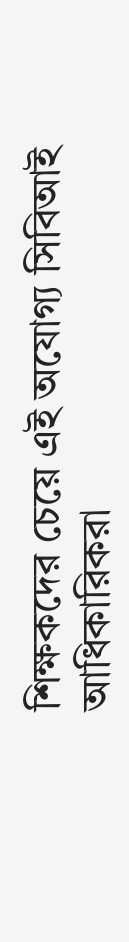শিক্ষকদের চেয়ে এই অযোগ্য সিবিআই আধিকারিকরা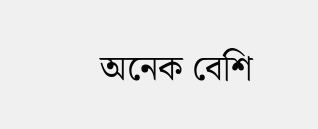অনেক বেশি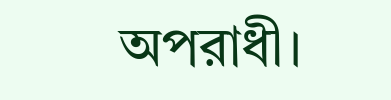অপরাধী।